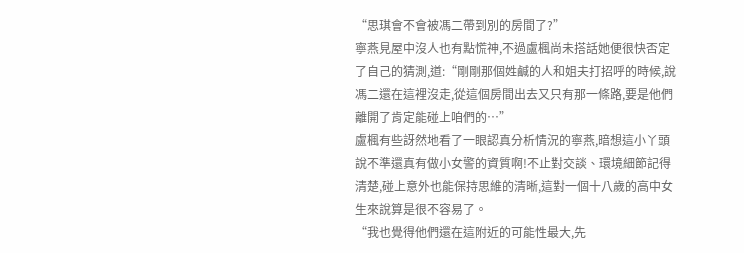“思琪會不會被馮二帶到別的房間了?”
寧燕見屋中沒人也有點慌神,不過盧楓尚未搭話她便很快否定了自己的猜測,道:“剛剛那個姓鹹的人和姐夫打招呼的時候,說馮二還在這裡沒走,從這個房間出去又只有那一條路,要是他們離開了肯定能碰上咱們的…”
盧楓有些訝然地看了一眼認真分析情況的寧燕,暗想這小丫頭說不準還真有做小女警的資質啊!不止對交談、環境細節記得清楚,碰上意外也能保持思維的清晰,這對一個十八歲的高中女生來說算是很不容易了。
“我也覺得他們還在這附近的可能性最大,先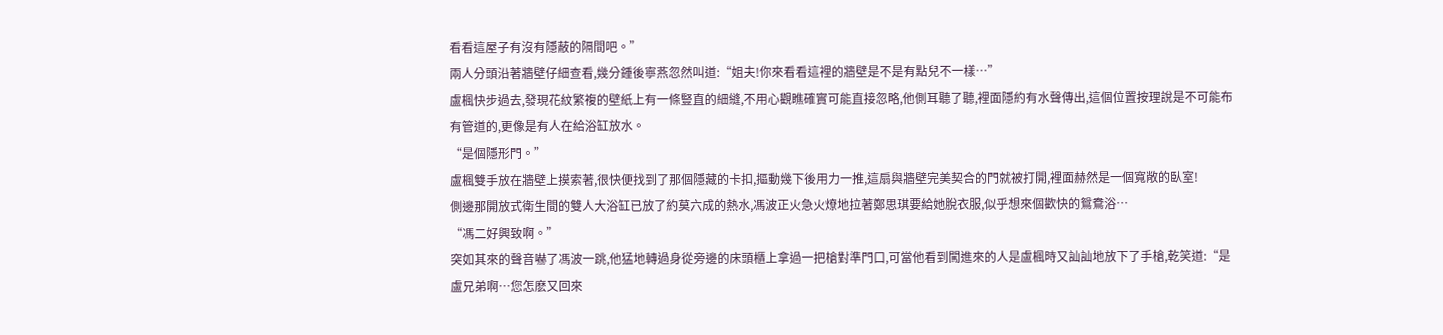看看這屋子有沒有隱蔽的隔間吧。”
兩人分頭沿著牆壁仔細查看,幾分鍾後寧燕忽然叫道:“姐夫!你來看看這裡的牆壁是不是有點兒不一樣…”
盧楓快步過去,發現花紋繁複的壁紙上有一條豎直的細縫,不用心觀瞧確實可能直接忽略,他側耳聽了聽,裡面隱約有水聲傳出,這個位置按理說是不可能布有管道的,更像是有人在給浴缸放水。
“是個隱形門。”
盧楓雙手放在牆壁上摸索著,很快便找到了那個隱藏的卡扣,摳動幾下後用力一推,這扇與牆壁完美契合的門就被打開,裡面赫然是一個寬敞的臥室!
側邊那開放式衛生間的雙人大浴缸已放了約莫六成的熱水,馮波正火急火燎地拉著鄭思琪要給她脫衣服,似乎想來個歡快的鴛鴦浴…
“馮二好興致啊。”
突如其來的聲音嚇了馮波一跳,他猛地轉過身從旁邊的床頭櫃上拿過一把槍對準門口,可當他看到闖進來的人是盧楓時又訕訕地放下了手槍,乾笑道:“是盧兄弟啊…您怎麽又回來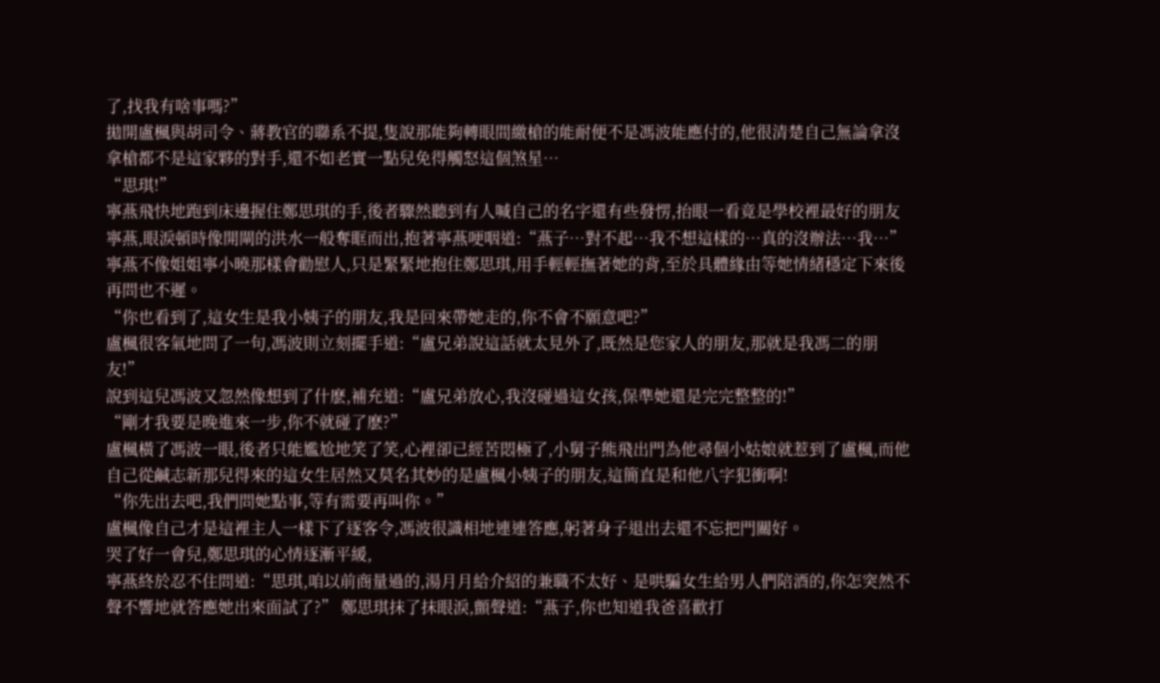了,找我有啥事嗎?”
拋開盧楓與胡司令、蔣教官的聯系不提,隻說那能夠轉眼間繳槍的能耐便不是馮波能應付的,他很清楚自己無論拿沒拿槍都不是這家夥的對手,還不如老實一點兒免得觸怒這個煞星…
“思琪!”
寧燕飛快地跑到床邊握住鄭思琪的手,後者驟然聽到有人喊自己的名字還有些發愣,抬眼一看竟是學校裡最好的朋友寧燕,眼淚頓時像開閘的洪水一般奪眶而出,抱著寧燕哽咽道:“燕子…對不起…我不想這樣的…真的沒辦法…我…”
寧燕不像姐姐寧小曉那樣會勸慰人,只是緊緊地抱住鄭思琪,用手輕輕撫著她的背,至於具體緣由等她情緒穩定下來後再問也不遲。
“你也看到了,這女生是我小姨子的朋友,我是回來帶她走的,你不會不願意吧?”
盧楓很客氣地問了一句,馮波則立刻擺手道:“盧兄弟說這話就太見外了,既然是您家人的朋友,那就是我馮二的朋友!”
說到這兒馮波又忽然像想到了什麽,補充道:“盧兄弟放心,我沒碰過這女孩,保準她還是完完整整的!”
“剛才我要是晚進來一步,你不就碰了麽?”
盧楓橫了馮波一眼,後者只能尷尬地笑了笑,心裡卻已經苦悶極了,小舅子熊飛出門為他尋個小姑娘就惹到了盧楓,而他自己從鹹志新那兒得來的這女生居然又莫名其妙的是盧楓小姨子的朋友,這簡直是和他八字犯衝啊!
“你先出去吧,我們問她點事,等有需要再叫你。”
盧楓像自己才是這裡主人一樣下了逐客令,馮波很識相地連連答應,躬著身子退出去還不忘把門關好。
哭了好一會兒,鄭思琪的心情逐漸平緩,
寧燕終於忍不住問道:“思琪,咱以前商量過的,湯月月給介紹的兼職不太好、是哄騙女生給男人們陪酒的,你怎突然不聲不響地就答應她出來面試了?” 鄭思琪抹了抹眼淚,顫聲道:“燕子,你也知道我爸喜歡打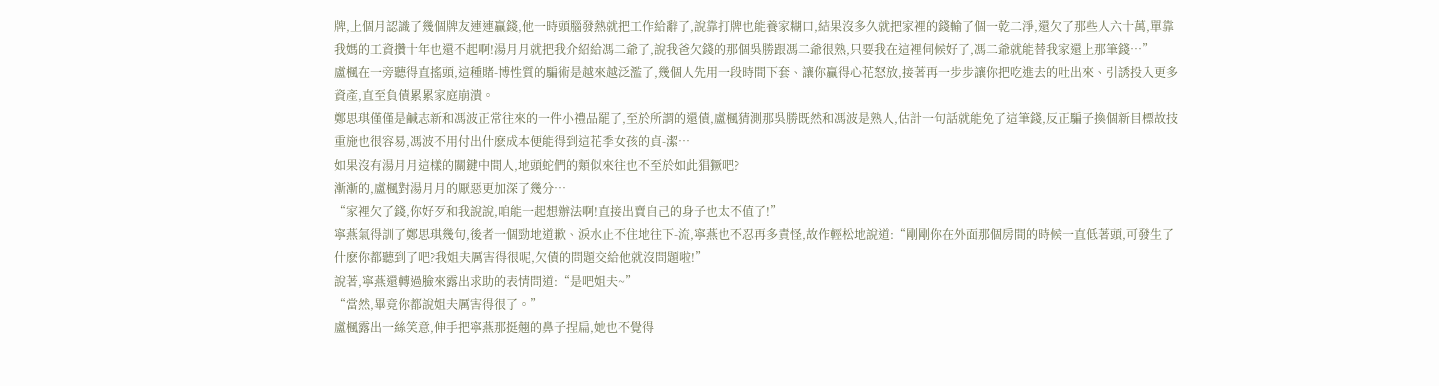牌,上個月認識了幾個牌友連連贏錢,他一時頭腦發熱就把工作給辭了,說靠打牌也能養家糊口,結果沒多久就把家裡的錢輸了個一乾二淨,還欠了那些人六十萬,單靠我媽的工資攢十年也還不起啊!湯月月就把我介紹給馮二爺了,說我爸欠錢的那個吳勝跟馮二爺很熟,只要我在這裡伺候好了,馮二爺就能替我家還上那筆錢…”
盧楓在一旁聽得直搖頭,這種賭-博性質的騙術是越來越泛濫了,幾個人先用一段時間下套、讓你贏得心花怒放,接著再一步步讓你把吃進去的吐出來、引誘投入更多資產,直至負債累累家庭崩潰。
鄭思琪僅僅是鹹志新和馮波正常往來的一件小禮品罷了,至於所謂的還債,盧楓猜測那吳勝既然和馮波是熟人,估計一句話就能免了這筆錢,反正騙子換個新目標故技重施也很容易,馮波不用付出什麽成本便能得到這花季女孩的貞-潔…
如果沒有湯月月這樣的關鍵中間人,地頭蛇們的類似來往也不至於如此猖獗吧?
漸漸的,盧楓對湯月月的厭惡更加深了幾分…
“家裡欠了錢,你好歹和我說說,咱能一起想辦法啊!直接出賣自己的身子也太不值了!”
寧燕氣得訓了鄭思琪幾句,後者一個勁地道歉、淚水止不住地往下-流,寧燕也不忍再多責怪,故作輕松地說道:“剛剛你在外面那個房間的時候一直低著頭,可發生了什麽你都聽到了吧?我姐夫厲害得很呢,欠債的問題交給他就沒問題啦!”
說著,寧燕還轉過臉來露出求助的表情問道:“是吧姐夫~”
“當然,畢竟你都說姐夫厲害得很了。”
盧楓露出一絲笑意,伸手把寧燕那挺翹的鼻子捏扁,她也不覺得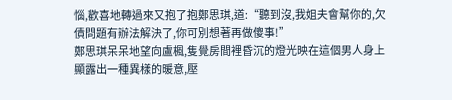惱,歡喜地轉過來又抱了抱鄭思琪,道:“聽到沒,我姐夫會幫你的,欠債問題有辦法解決了,你可別想著再做傻事!”
鄭思琪呆呆地望向盧楓,隻覺房間裡昏沉的燈光映在這個男人身上顯露出一種異樣的暖意,壓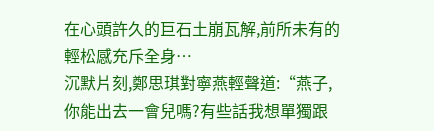在心頭許久的巨石土崩瓦解,前所未有的輕松感充斥全身…
沉默片刻,鄭思琪對寧燕輕聲道:“燕子,你能出去一會兒嗎?有些話我想單獨跟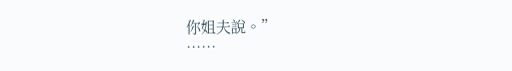你姐夫說。”
……